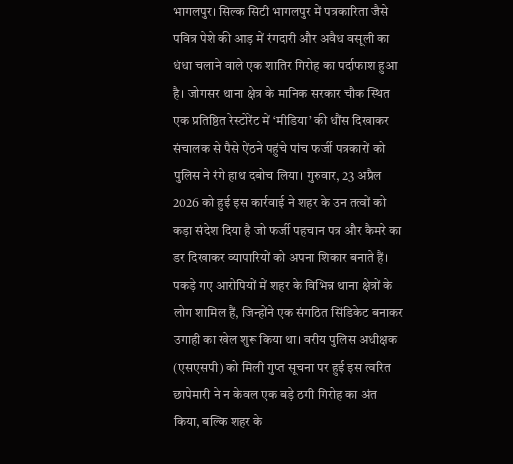भागलपुर। सिल्क सिटी भागलपुर में पत्रकारिता जैसे पवित्र पेशे की आड़ में रंगदारी और अवैध वसूली का धंधा चलाने वाले एक शातिर गिरोह का पर्दाफाश हुआ है। जोगसर थाना क्षेत्र के मानिक सरकार चौक स्थित एक प्रतिष्ठित रेस्टोरेंट में ‘मीडिया’ की धौंस दिखाकर संचालक से पैसे ऐंठने पहुंचे पांच फर्जी पत्रकारों को पुलिस ने रंगे हाथ दबोच लिया। गुरुवार, 23 अप्रैल 2026 को हुई इस कार्रवाई ने शहर के उन तत्वों को कड़ा संदेश दिया है जो फर्जी पहचान पत्र और कैमरे का डर दिखाकर व्यापारियों को अपना शिकार बनाते हैं। पकड़े गए आरोपियों में शहर के विभिन्न थाना क्षेत्रों के लोग शामिल हैं, जिन्होंने एक संगठित सिंडिकेट बनाकर उगाही का खेल शुरू किया था। वरीय पुलिस अधीक्षक (एसएसपी) को मिली गुप्त सूचना पर हुई इस त्वरित छापेमारी ने न केवल एक बड़े ठगी गिरोह का अंत किया, बल्कि शहर के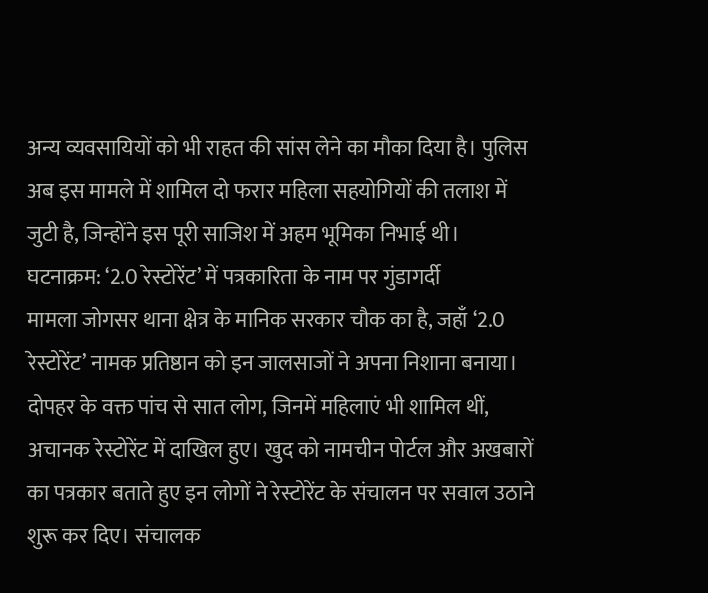अन्य व्यवसायियों को भी राहत की सांस लेने का मौका दिया है। पुलिस अब इस मामले में शामिल दो फरार महिला सहयोगियों की तलाश में जुटी है, जिन्होंने इस पूरी साजिश में अहम भूमिका निभाई थी।
घटनाक्रम: ‘2.0 रेस्टोरेंट’ में पत्रकारिता के नाम पर गुंडागर्दी
मामला जोगसर थाना क्षेत्र के मानिक सरकार चौक का है, जहाँ ‘2.0 रेस्टोरेंट’ नामक प्रतिष्ठान को इन जालसाजों ने अपना निशाना बनाया। दोपहर के वक्त पांच से सात लोग, जिनमें महिलाएं भी शामिल थीं, अचानक रेस्टोरेंट में दाखिल हुए। खुद को नामचीन पोर्टल और अखबारों का पत्रकार बताते हुए इन लोगों ने रेस्टोरेंट के संचालन पर सवाल उठाने शुरू कर दिए। संचालक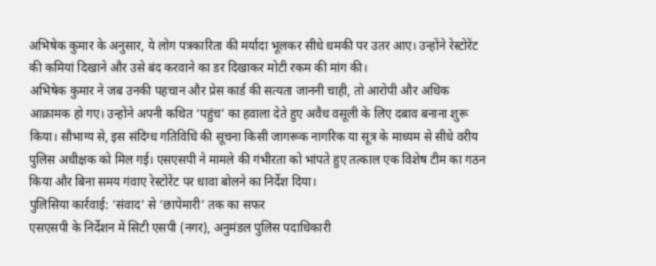अभिषेक कुमार के अनुसार, ये लोग पत्रकारिता की मर्यादा भूलकर सीधे धमकी पर उतर आए। उन्होंने रेस्टोरेंट की कमियां दिखाने और उसे बंद करवाने का डर दिखाकर मोटी रकम की मांग की।
अभिषेक कुमार ने जब उनकी पहचान और प्रेस कार्ड की सत्यता जाननी चाही, तो आरोपी और अधिक आक्रामक हो गए। उन्होंने अपनी कथित ‘पहुंच’ का हवाला देते हुए अवैध वसूली के लिए दबाव बनाना शुरू किया। सौभाग्य से, इस संदिग्ध गतिविधि की सूचना किसी जागरूक नागरिक या सूत्र के माध्यम से सीधे वरीय पुलिस अधीक्षक को मिल गई। एसएसपी ने मामले की गंभीरता को भांपते हुए तत्काल एक विशेष टीम का गठन किया और बिना समय गंवाए रेस्टोरेंट पर धावा बोलने का निर्देश दिया।
पुलिसिया कार्रवाई: ‘संवाद’ से ‘छापेमारी’ तक का सफर
एसएसपी के निर्देशन में सिटी एसपी (नगर), अनुमंडल पुलिस पदाधिकारी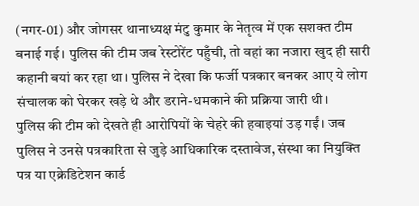(नगर-01) और जोगसर थानाध्यक्ष मंटु कुमार के नेतृत्व में एक सशक्त टीम बनाई गई। पुलिस की टीम जब रेस्टोरेंट पहुँची, तो वहां का नजारा खुद ही सारी कहानी बयां कर रहा था। पुलिस ने देखा कि फर्जी पत्रकार बनकर आए ये लोग संचालक को घेरकर खड़े थे और डराने-धमकाने की प्रक्रिया जारी थी।
पुलिस की टीम को देखते ही आरोपियों के चेहरे की हवाइयां उड़ गईं। जब पुलिस ने उनसे पत्रकारिता से जुड़े आधिकारिक दस्तावेज, संस्था का नियुक्ति पत्र या एक्रेडिटेशन कार्ड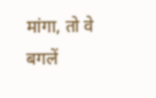मांगा, तो वे बगलें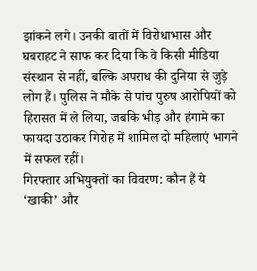झांकने लगे। उनकी बातों में विरोधाभास और घबराहट ने साफ कर दिया कि वे किसी मीडिया संस्थान से नहीं, बल्कि अपराध की दुनिया से जुड़े लोग हैं। पुलिस ने मौके से पांच पुरुष आरोपियों को हिरासत में ले लिया, जबकि भीड़ और हंगामे का फायदा उठाकर गिरोह में शामिल दो महिलाएं भागने में सफल रहीं।
गिरफ्तार अभियुक्तों का विवरण: कौन हैं ये ‘खाकी’ और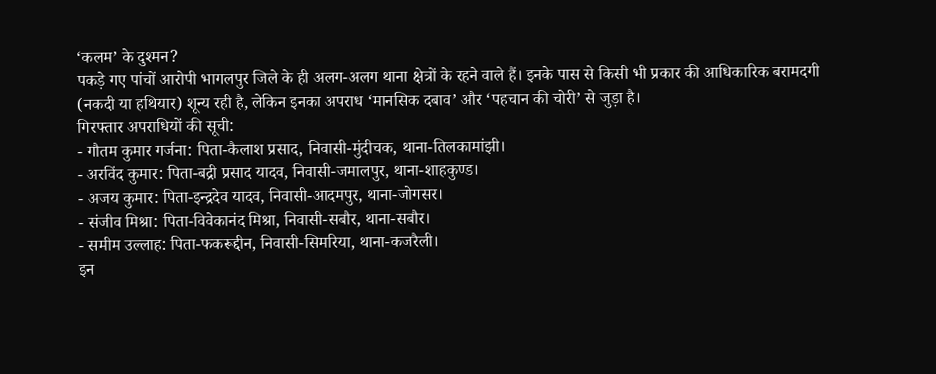‘कलम’ के दुश्मन?
पकड़े गए पांचों आरोपी भागलपुर जिले के ही अलग-अलग थाना क्षेत्रों के रहने वाले हैं। इनके पास से किसी भी प्रकार की आधिकारिक बरामदगी (नकदी या हथियार) शून्य रही है, लेकिन इनका अपराध ‘मानसिक दबाव’ और ‘पहचान की चोरी’ से जुड़ा है।
गिरफ्तार अपराधियों की सूची:
- गौतम कुमार गर्जना: पिता-कैलाश प्रसाद, निवासी-मुंदीचक, थाना-तिलकामांझी।
- अरविंद कुमार: पिता-बद्री प्रसाद यादव, निवासी-जमालपुर, थाना-शाहकुण्ड।
- अजय कुमार: पिता-इन्द्रदेव यादव, निवासी-आदमपुर, थाना-जोगसर।
- संजीव मिश्रा: पिता-विवेकानंद मिश्रा, निवासी-सबौर, थाना-सबौर।
- समीम उल्लाह: पिता-फकरूद्दीन, निवासी-सिमरिया, थाना-कजरैली।
इन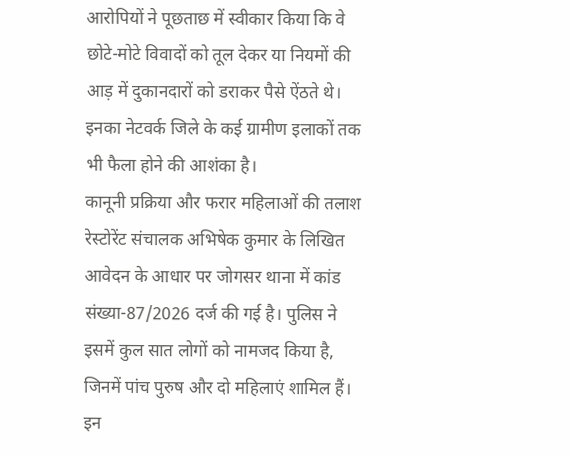आरोपियों ने पूछताछ में स्वीकार किया कि वे छोटे-मोटे विवादों को तूल देकर या नियमों की आड़ में दुकानदारों को डराकर पैसे ऐंठते थे। इनका नेटवर्क जिले के कई ग्रामीण इलाकों तक भी फैला होने की आशंका है।
कानूनी प्रक्रिया और फरार महिलाओं की तलाश
रेस्टोरेंट संचालक अभिषेक कुमार के लिखित आवेदन के आधार पर जोगसर थाना में कांड संख्या-87/2026 दर्ज की गई है। पुलिस ने इसमें कुल सात लोगों को नामजद किया है, जिनमें पांच पुरुष और दो महिलाएं शामिल हैं। इन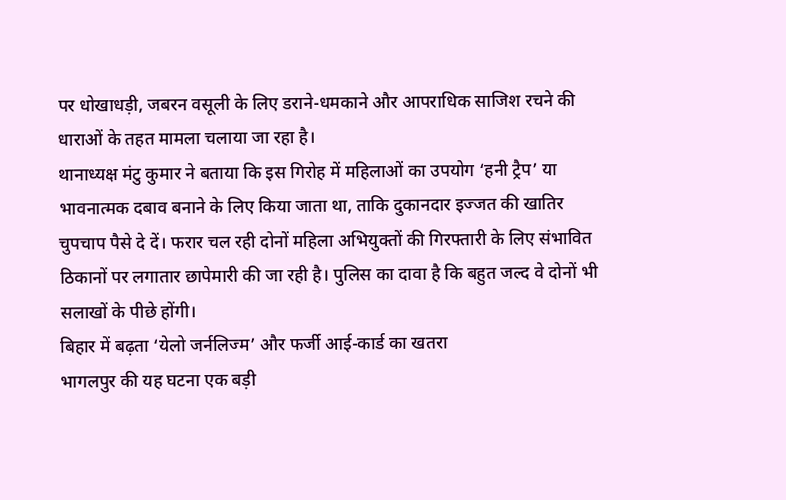पर धोखाधड़ी, जबरन वसूली के लिए डराने-धमकाने और आपराधिक साजिश रचने की धाराओं के तहत मामला चलाया जा रहा है।
थानाध्यक्ष मंटु कुमार ने बताया कि इस गिरोह में महिलाओं का उपयोग ‘हनी ट्रैप’ या भावनात्मक दबाव बनाने के लिए किया जाता था, ताकि दुकानदार इज्जत की खातिर चुपचाप पैसे दे दें। फरार चल रही दोनों महिला अभियुक्तों की गिरफ्तारी के लिए संभावित ठिकानों पर लगातार छापेमारी की जा रही है। पुलिस का दावा है कि बहुत जल्द वे दोनों भी सलाखों के पीछे होंगी।
बिहार में बढ़ता ‘येलो जर्नलिज्म’ और फर्जी आई-कार्ड का खतरा
भागलपुर की यह घटना एक बड़ी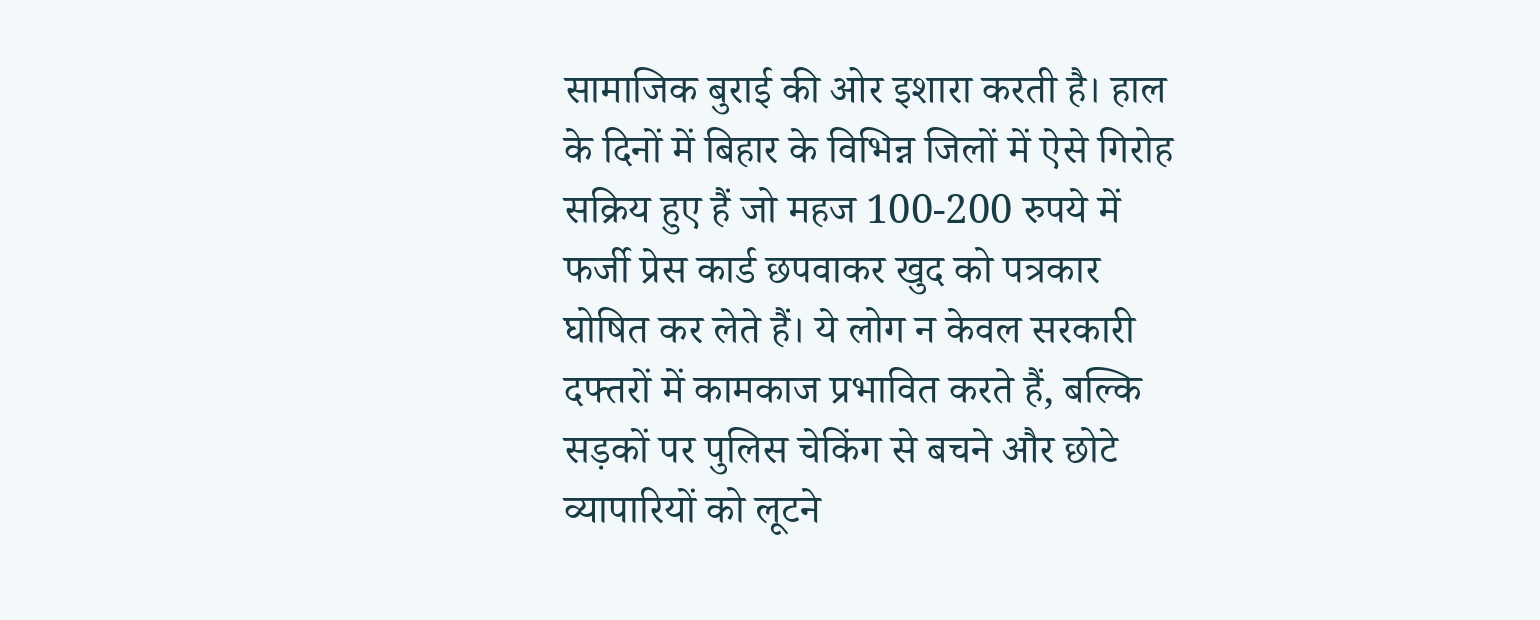सामाजिक बुराई की ओर इशारा करती है। हाल के दिनों में बिहार के विभिन्न जिलों में ऐसे गिरोह सक्रिय हुए हैं जो महज 100-200 रुपये में फर्जी प्रेस कार्ड छपवाकर खुद को पत्रकार घोषित कर लेते हैं। ये लोग न केवल सरकारी दफ्तरों में कामकाज प्रभावित करते हैं, बल्कि सड़कों पर पुलिस चेकिंग से बचने और छोटे व्यापारियों को लूटने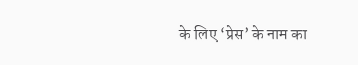के लिए ‘प्रेस’ के नाम का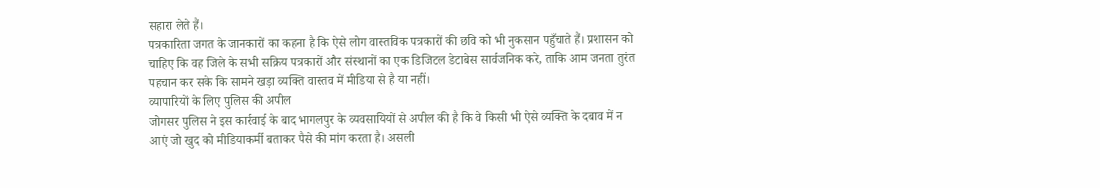सहारा लेते हैं।
पत्रकारिता जगत के जानकारों का कहना है कि ऐसे लोग वास्तविक पत्रकारों की छवि को भी नुकसान पहुँचाते हैं। प्रशासन को चाहिए कि वह जिले के सभी सक्रिय पत्रकारों और संस्थानों का एक डिजिटल डेटाबेस सार्वजनिक करे, ताकि आम जनता तुरंत पहचान कर सके कि सामने खड़ा व्यक्ति वास्तव में मीडिया से है या नहीं।
व्यापारियों के लिए पुलिस की अपील
जोगसर पुलिस ने इस कार्रवाई के बाद भागलपुर के व्यवसायियों से अपील की है कि वे किसी भी ऐसे व्यक्ति के दबाव में न आएं जो खुद को मीडियाकर्मी बताकर पैसे की मांग करता है। असली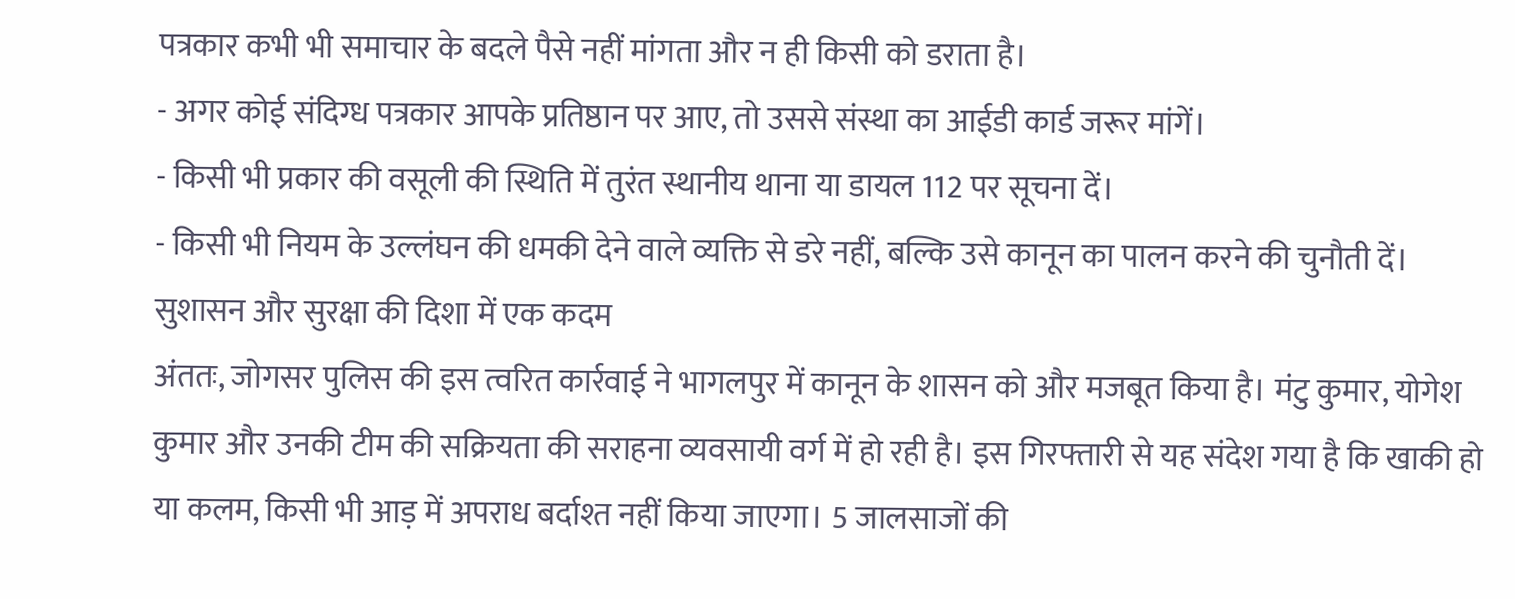पत्रकार कभी भी समाचार के बदले पैसे नहीं मांगता और न ही किसी को डराता है।
- अगर कोई संदिग्ध पत्रकार आपके प्रतिष्ठान पर आए, तो उससे संस्था का आईडी कार्ड जरूर मांगें।
- किसी भी प्रकार की वसूली की स्थिति में तुरंत स्थानीय थाना या डायल 112 पर सूचना दें।
- किसी भी नियम के उल्लंघन की धमकी देने वाले व्यक्ति से डरे नहीं, बल्कि उसे कानून का पालन करने की चुनौती दें।
सुशासन और सुरक्षा की दिशा में एक कदम
अंततः, जोगसर पुलिस की इस त्वरित कार्रवाई ने भागलपुर में कानून के शासन को और मजबूत किया है। मंटु कुमार, योगेश कुमार और उनकी टीम की सक्रियता की सराहना व्यवसायी वर्ग में हो रही है। इस गिरफ्तारी से यह संदेश गया है कि खाकी हो या कलम, किसी भी आड़ में अपराध बर्दाश्त नहीं किया जाएगा। 5 जालसाजों की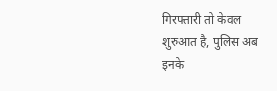गिरफ्तारी तो केवल शुरुआत है, पुलिस अब इनके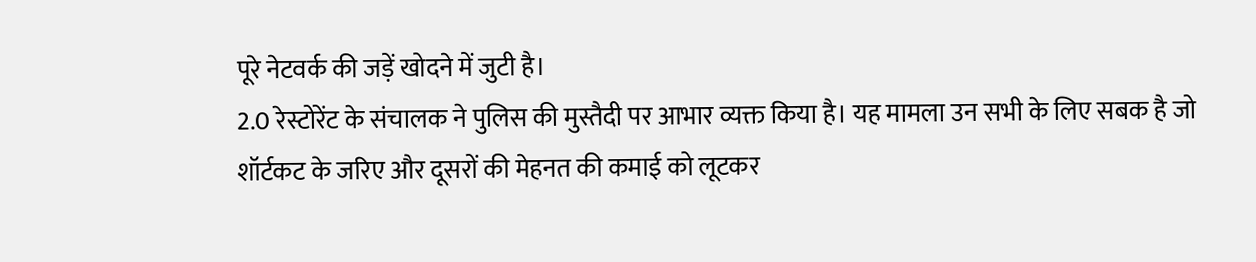पूरे नेटवर्क की जड़ें खोदने में जुटी है।
2.0 रेस्टोरेंट के संचालक ने पुलिस की मुस्तैदी पर आभार व्यक्त किया है। यह मामला उन सभी के लिए सबक है जो शॉर्टकट के जरिए और दूसरों की मेहनत की कमाई को लूटकर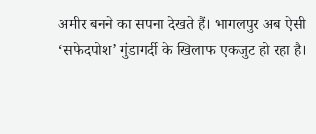अमीर बनने का सपना देखते हैं। भागलपुर अब ऐसी ‘सफेदपोश’ गुंडागर्दी के खिलाफ एकजुट हो रहा है।